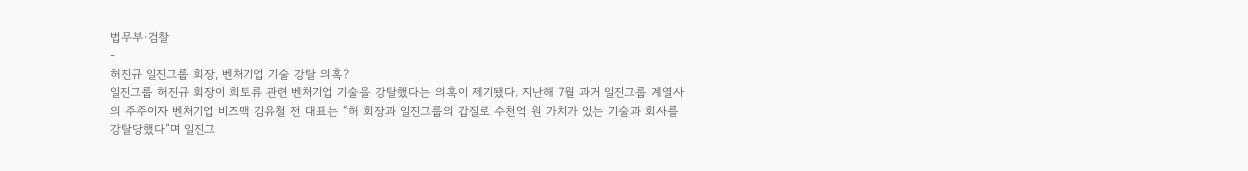법무부·검찰
-
허진규 일진그룹 회장, 벤처기업 기술 강탈 의혹?
일진그룹 허진규 회장이 희토류 관련 벤처기업 기술을 강탈했다는 의혹이 제기됐다. 지난해 7월 과거 일진그룹 계열사의 주주이자 벤처기업 비즈맥 김유철 전 대표는 “허 회장과 일진그룹의 갑질로 수천억 원 가치가 있는 기술과 회사를 강탈당했다”며 일진그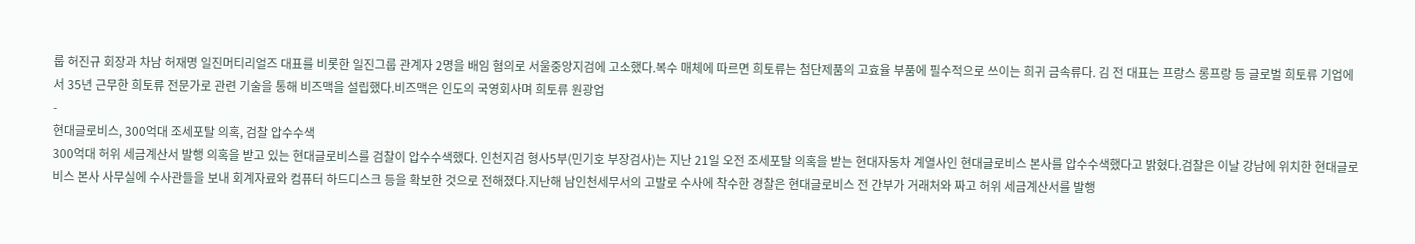룹 허진규 회장과 차남 허재명 일진머티리얼즈 대표를 비롯한 일진그룹 관계자 2명을 배임 혐의로 서울중앙지검에 고소했다.복수 매체에 따르면 희토류는 첨단제품의 고효율 부품에 필수적으로 쓰이는 희귀 금속류다. 김 전 대표는 프랑스 롱프랑 등 글로벌 희토류 기업에서 35년 근무한 희토류 전문가로 관련 기술을 통해 비즈맥을 설립했다.비즈맥은 인도의 국영회사며 희토류 원광업
-
현대글로비스, 300억대 조세포탈 의혹, 검찰 압수수색
300억대 허위 세금계산서 발행 의혹을 받고 있는 현대글로비스를 검찰이 압수수색했다. 인천지검 형사5부(민기호 부장검사)는 지난 21일 오전 조세포탈 의혹을 받는 현대자동차 계열사인 현대글로비스 본사를 압수수색했다고 밝혔다.검찰은 이날 강남에 위치한 현대글로비스 본사 사무실에 수사관들을 보내 회계자료와 컴퓨터 하드디스크 등을 확보한 것으로 전해졌다.지난해 남인천세무서의 고발로 수사에 착수한 경찰은 현대글로비스 전 간부가 거래처와 짜고 허위 세금계산서를 발행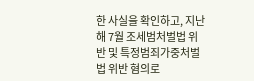한 사실을 확인하고, 지난해 7월 조세범처벌법 위반 및 특정범죄가중처벌법 위반 혐의로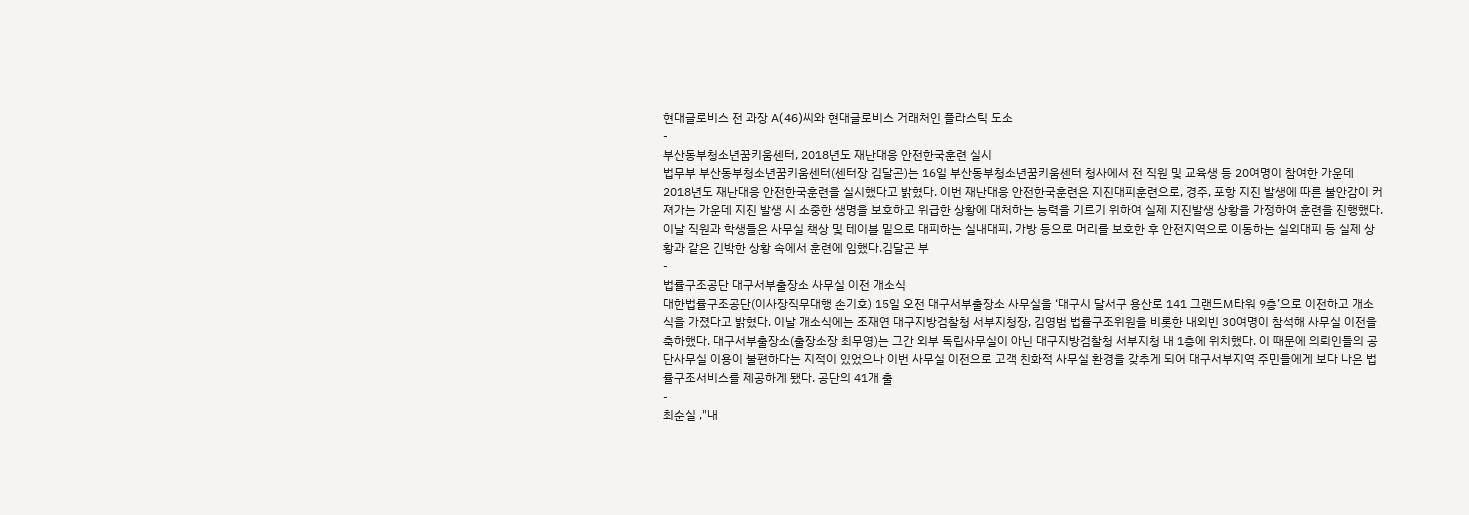현대글로비스 전 과장 A(46)씨와 현대글로비스 거래처인 플라스틱 도소
-
부산동부청소년꿈키움센터, 2018년도 재난대응 안전한국훈련 실시
법무부 부산동부청소년꿈키움센터(센터장 김달곤)는 16일 부산동부청소년꿈키움센터 청사에서 전 직원 및 교육생 등 20여명이 참여한 가운데 2018년도 재난대응 안전한국훈련을 실시했다고 밝혔다. 이번 재난대응 안전한국훈련은 지진대피훈련으로, 경주, 포항 지진 발생에 따른 불안감이 커져가는 가운데 지진 발생 시 소중한 생명을 보호하고 위급한 상황에 대처하는 능력을 기르기 위하여 실제 지진발생 상황을 가정하여 훈련을 진행했다.이날 직원과 학생들은 사무실 책상 및 테이블 밑으로 대피하는 실내대피, 가방 등으로 머리를 보호한 후 안전지역으로 이동하는 실외대피 등 실제 상황과 같은 긴박한 상황 속에서 훈련에 임했다.김달곤 부
-
법률구조공단 대구서부출장소 사무실 이전 개소식
대한법률구조공단(이사장직무대행 손기호) 15일 오전 대구서부출장소 사무실을 ‘대구시 달서구 용산로 141 그랜드M타워 9층’으로 이전하고 개소식을 가졌다고 밝혔다. 이날 개소식에는 조재연 대구지방검찰청 서부지청장, 김영범 법률구조위원을 비롯한 내외빈 30여명이 참석해 사무실 이전을 축하했다. 대구서부출장소(출장소장 최무영)는 그간 외부 독립사무실이 아닌 대구지방검찰청 서부지청 내 1층에 위치했다. 이 때문에 의뢰인들의 공단사무실 이용이 불편하다는 지적이 있었으나 이번 사무실 이전으로 고객 친화적 사무실 환경을 갖추게 되어 대구서부지역 주민들에게 보다 나은 법률구조서비스를 제공하게 됐다. 공단의 41개 출
-
최순실 ,"내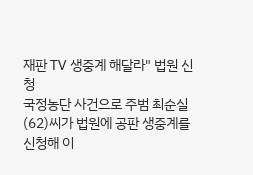재판 TV 생중계 해달라" 법원 신청
국정농단 사건으로 주범 최순실(62)씨가 법원에 공판 생중계를 신청해 이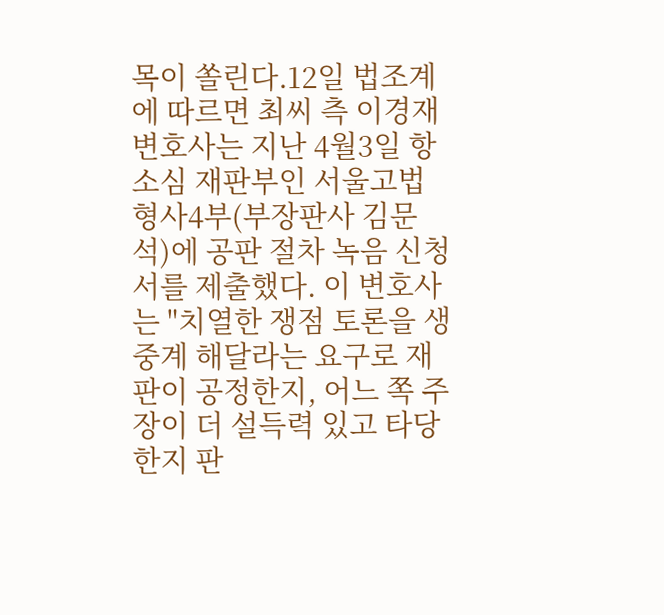목이 쏠린다.12일 법조계에 따르면 최씨 측 이경재 변호사는 지난 4월3일 항소심 재판부인 서울고법 형사4부(부장판사 김문석)에 공판 절차 녹음 신청서를 제출했다. 이 변호사는 "치열한 쟁점 토론을 생중계 해달라는 요구로 재판이 공정한지, 어느 쪽 주장이 더 설득력 있고 타당한지 판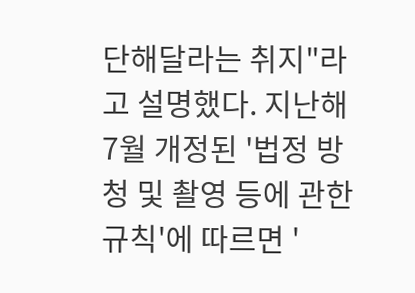단해달라는 취지"라고 설명했다. 지난해 7월 개정된 '법정 방청 및 촬영 등에 관한 규칙'에 따르면 '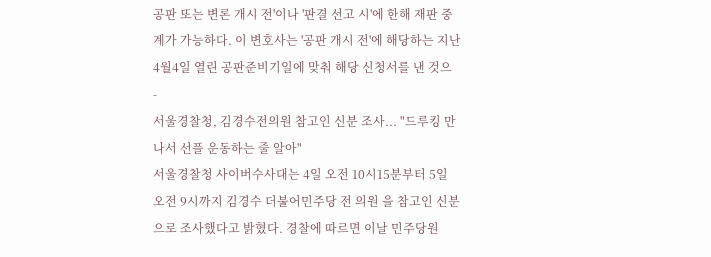공판 또는 변론 개시 전'이나 '판결 선고 시'에 한해 재판 중계가 가능하다. 이 변호사는 '공판 개시 전'에 해당하는 지난 4월4일 열린 공판준비기일에 맞춰 해당 신청서를 낸 것으
-
서울경찰청, 김경수전의원 참고인 신분 조사... "드루킹 만나서 선플 운동하는 줄 알아"
서울경찰청 사이버수사대는 4일 오전 10시15분부터 5일 오전 9시까지 김경수 더불어민주당 전 의원 을 참고인 신분으로 조사했다고 밝혔다. 경찰에 따르면 이날 민주당원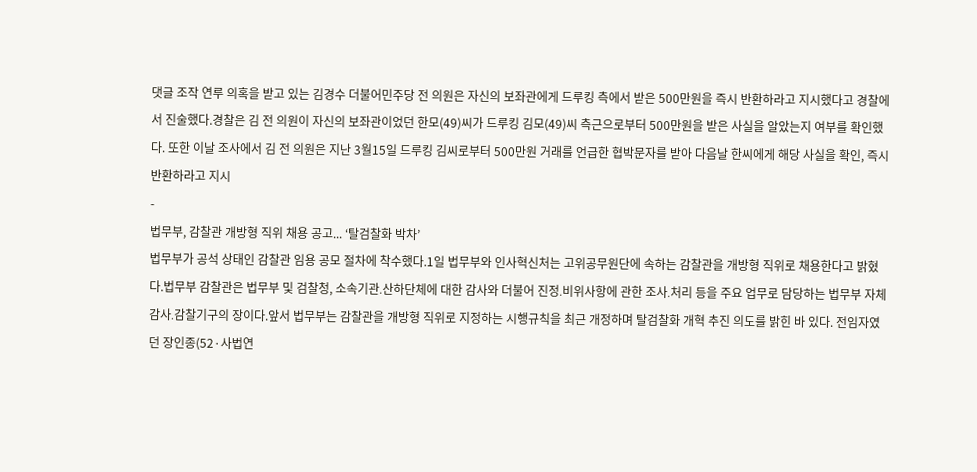댓글 조작 연루 의혹을 받고 있는 김경수 더불어민주당 전 의원은 자신의 보좌관에게 드루킹 측에서 받은 500만원을 즉시 반환하라고 지시했다고 경찰에서 진술했다.경찰은 김 전 의원이 자신의 보좌관이었던 한모(49)씨가 드루킹 김모(49)씨 측근으로부터 500만원을 받은 사실을 알았는지 여부를 확인했다. 또한 이날 조사에서 김 전 의원은 지난 3월15일 드루킹 김씨로부터 500만원 거래를 언급한 협박문자를 받아 다음날 한씨에게 해당 사실을 확인, 즉시 반환하라고 지시
-
법무부, 감찰관 개방형 직위 채용 공고... ‘탈검찰화 박차’
법무부가 공석 상태인 감찰관 임용 공모 절차에 착수했다.1일 법무부와 인사혁신처는 고위공무원단에 속하는 감찰관을 개방형 직위로 채용한다고 밝혔다.법무부 감찰관은 법무부 및 검찰청, 소속기관․산하단체에 대한 감사와 더불어 진정․비위사항에 관한 조사․처리 등을 주요 업무로 담당하는 법무부 자체 감사․감찰기구의 장이다.앞서 법무부는 감찰관을 개방형 직위로 지정하는 시행규칙을 최근 개정하며 탈검찰화 개혁 추진 의도를 밝힌 바 있다. 전임자였던 장인종(52·사법연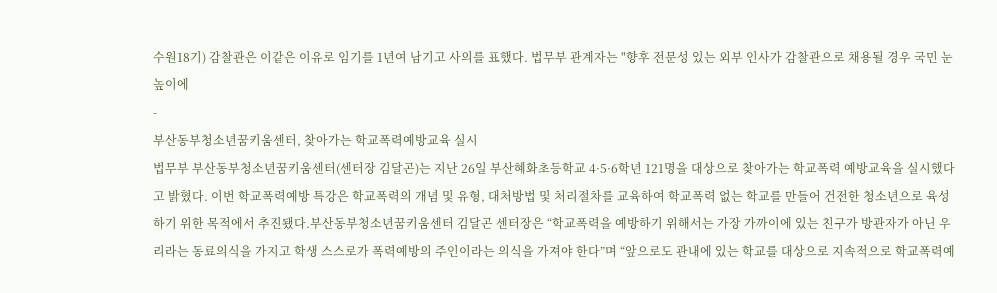수원18기) 감찰관은 이같은 이유로 임기를 1년여 남기고 사의를 표했다. 법무부 관계자는 "향후 전문성 있는 외부 인사가 감찰관으로 채용될 경우 국민 눈높이에
-
부산동부청소년꿈키움센터, 찾아가는 학교폭력예방교육 실시
법무부 부산동부청소년꿈키움센터(센터장 김달곤)는 지난 26일 부산혜화초등학교 4·5·6학년 121명을 대상으로 찾아가는 학교폭력 예방교육을 실시했다고 밝혔다. 이번 학교폭력예방 특강은 학교폭력의 개념 및 유형, 대처방법 및 처리절차를 교육하여 학교폭력 없는 학교를 만들어 건전한 청소년으로 육성하기 위한 목적에서 추진됐다.부산동부청소년꿈키움센터 김달곤 센터장은 “학교폭력을 예방하기 위해서는 가장 가까이에 있는 친구가 방관자가 아닌 우리라는 동료의식을 가지고 학생 스스로가 폭력예방의 주인이라는 의식을 가져야 한다”며 “앞으로도 관내에 있는 학교를 대상으로 지속적으로 학교폭력예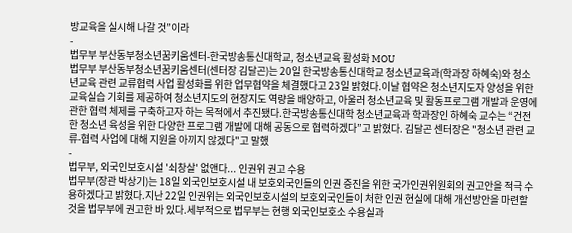방교육을 실시해 나갈 것”이라
-
법무부 부산동부청소년꿈키움센터-한국방송통신대학교, 청소년교육 활성화 MOU
법무부 부산동부청소년꿈키움센터(센터장 김달곤)는 20일 한국방송통신대학교 청소년교육과(학과장 하혜숙)와 청소년교육 관련 교류협력 사업 활성화를 위한 업무협약을 체결했다고 23일 밝혔다.이날 협약은 청소년지도자 양성을 위한 교육실습 기회를 제공하여 청소년지도의 현장지도 역량을 배양하고, 아울러 청소년교육 및 활동프로그램 개발과 운영에 관한 협력 체제를 구축하고자 하는 목적에서 추진됐다.한국방송통신대학 청소년교육과 학과장인 하혜숙 교수는 “건전한 청소년 육성을 위한 다양한 프로그램 개발에 대해 공동으로 협력하겠다”고 밝혔다. 김달곤 센터장은 "청소년 관련 교류-협력 사업에 대해 지원을 아끼지 않겠다"고 말했
-
법무부, 외국인보호시설 '쇠창살' 없앤다... 인권위 권고 수용
법무부(장관 박상기)는 18일 외국인보호시설 내 보호외국인들의 인권 증진을 위한 국가인권위원회의 권고안을 적극 수용하겠다고 밝혔다.지난 22일 인권위는 외국인보호시설의 보호외국인들이 처한 인권 현실에 대해 개선방안을 마련할 것을 법무부에 권고한 바 있다.세부적으로 법무부는 현행 외국인보호소 수용실과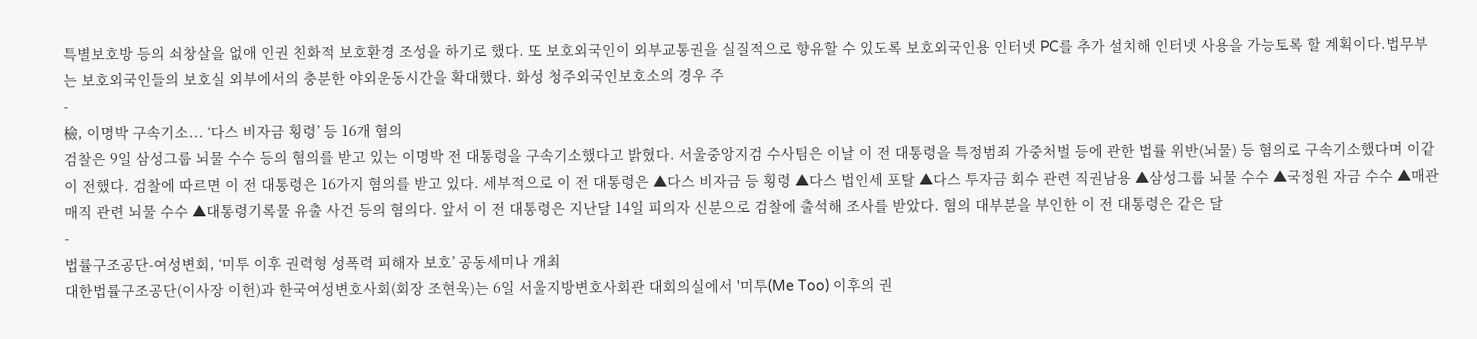특별보호방 등의 쇠창살을 없애 인권 친화적 보호환경 조성을 하기로 했다. 또 보호외국인이 외부교통권을 실질적으로 향유할 수 있도록 보호외국인용 인터넷 PC를 추가 설치해 인터넷 사용을 가능토록 할 계획이다.법무부는 보호외국인들의 보호실 외부에서의 충분한 야외운동시간을 확대했다. 화성 청주외국인보호소의 경우 주
-
檢, 이명박 구속기소... ‘다스 비자금 횡령’ 등 16개 혐의
검찰은 9일 삼성그룹 뇌물 수수 등의 혐의를 받고 있는 이명박 전 대통령을 구속기소했다고 밝혔다. 서울중앙지검 수사팀은 이날 이 전 대통령을 특정범죄 가중처벌 등에 관한 법률 위반(뇌물) 등 혐의로 구속기소했다며 이같이 전했다. 검찰에 따르면 이 전 대통령은 16가지 혐의를 받고 있다. 세부적으로 이 전 대통령은 ▲다스 비자금 등 횡령 ▲다스 법인세 포탈 ▲다스 투자금 회수 관련 직권남용 ▲삼성그룹 뇌물 수수 ▲국정원 자금 수수 ▲매관매직 관련 뇌물 수수 ▲대통령기록물 유출 사건 등의 혐의다. 앞서 이 전 대통령은 지난달 14일 피의자 신분으로 검찰에 출석해 조사를 받았다. 혐의 대부분을 부인한 이 전 대통령은 같은 달
-
법률구조공단-여성변회, ‘미투 이후 권력형 성폭력 피해자 보호’ 공동세미나 개최
대한법률구조공단(이사장 이헌)과 한국여성변호사회(회장 조현욱)는 6일 서울지방변호사회관 대회의실에서 '미투(Me Too) 이후의 권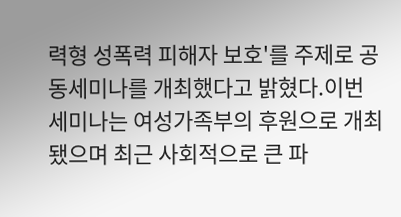력형 성폭력 피해자 보호'를 주제로 공동세미나를 개최했다고 밝혔다.이번 세미나는 여성가족부의 후원으로 개최됐으며 최근 사회적으로 큰 파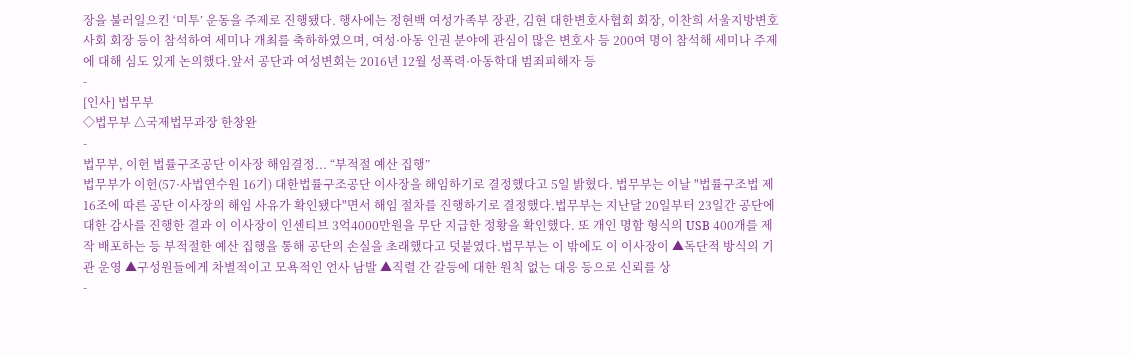장을 불러일으킨 ‘미투’ 운동을 주제로 진행됐다. 행사에는 정현백 여성가족부 장관, 김현 대한변호사협회 회장, 이찬희 서울지방변호사회 회장 등이 참석하여 세미나 개최를 축하하였으며, 여성·아동 인권 분야에 관심이 많은 변호사 등 200여 명이 참석해 세미나 주제에 대해 심도 있게 논의했다.앞서 공단과 여성변회는 2016년 12월 성폭력·아동학대 범죄피해자 등
-
[인사] 법무부
◇법무부 △국제법무과장 한창완
-
법무부, 이헌 법률구조공단 이사장 해임결정... “부적절 예산 집행”
법무부가 이헌(57·사법연수원 16기) 대한법률구조공단 이사장을 해임하기로 결정했다고 5일 밝혔다. 법무부는 이날 "법률구조법 제16조에 따른 공단 이사장의 해임 사유가 확인됐다"면서 해임 절차를 진행하기로 결정했다.법무부는 지난달 20일부터 23일간 공단에 대한 감사를 진행한 결과 이 이사장이 인센티브 3억4000만원을 무단 지급한 정황을 확인했다. 또 개인 명함 형식의 USB 400개를 제작 배포하는 등 부적절한 예산 집행을 통해 공단의 손실을 초래했다고 덧붙였다.법무부는 이 밖에도 이 이사장이 ▲독단적 방식의 기관 운영 ▲구성원들에게 차별적이고 모욕적인 언사 남발 ▲직렬 간 갈등에 대한 원칙 없는 대응 등으로 신뢰를 상
-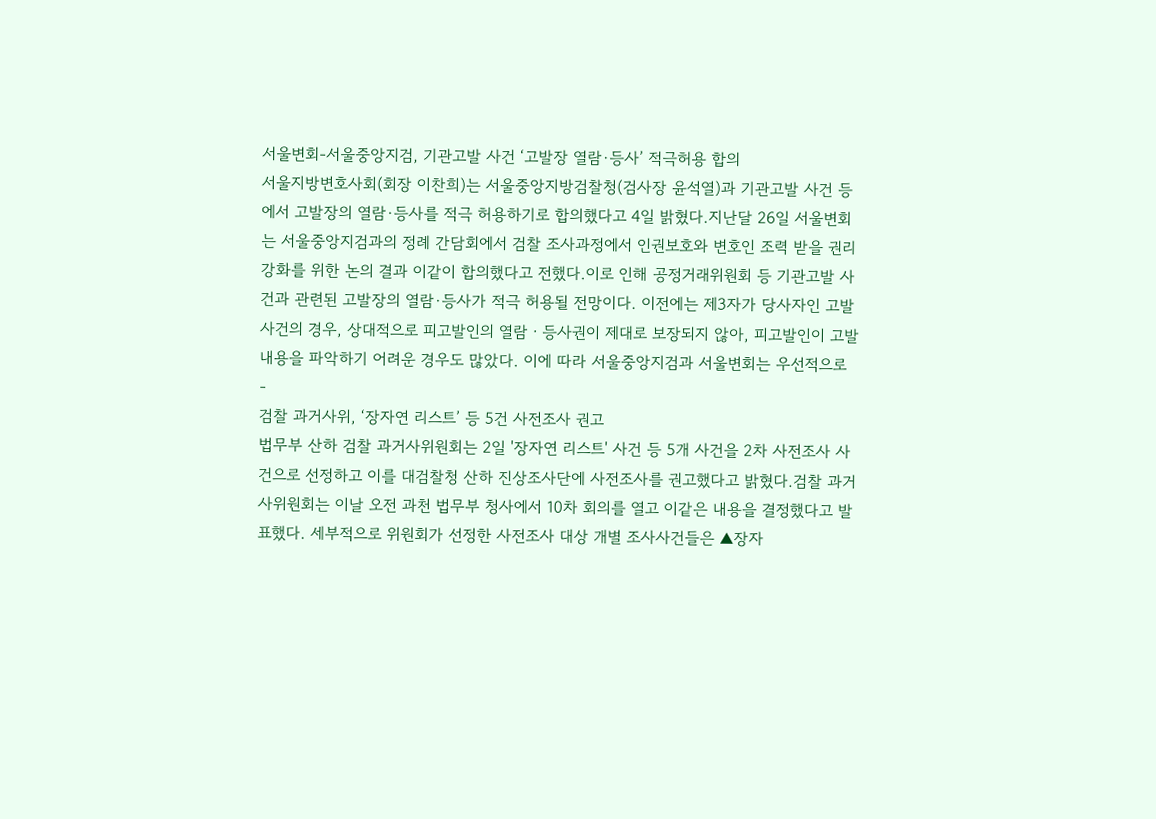서울변회-서울중앙지검, 기관고발 사건 ‘고발장 열람·등사’ 적극허용 합의
서울지방변호사회(회장 이찬희)는 서울중앙지방검찰청(검사장 윤석열)과 기관고발 사건 등에서 고발장의 열람∙등사를 적극 허용하기로 합의했다고 4일 밝혔다.지난달 26일 서울변회는 서울중앙지검과의 정례 간담회에서 검찰 조사과정에서 인권보호와 변호인 조력 받을 권리 강화를 위한 논의 결과 이같이 합의했다고 전했다.이로 인해 공정거래위원회 등 기관고발 사건과 관련된 고발장의 열람∙등사가 적극 허용될 전망이다. 이전에는 제3자가 당사자인 고발사건의 경우, 상대적으로 피고발인의 열람ㆍ등사권이 제대로 보장되지 않아, 피고발인이 고발내용을 파악하기 어려운 경우도 많았다. 이에 따라 서울중앙지검과 서울변회는 우선적으로
-
검찰 과거사위, ‘장자연 리스트’ 등 5건 사전조사 권고
법무부 산하 검찰 과거사위원회는 2일 '장자연 리스트' 사건 등 5개 사건을 2차 사전조사 사건으로 선정하고 이를 대검찰청 산하 진상조사단에 사전조사를 권고했다고 밝혔다.검찰 과거사위원회는 이날 오전 과천 법무부 청사에서 10차 회의를 열고 이같은 내용을 결정했다고 발표했다. 세부적으로 위원회가 선정한 사전조사 대상 개별 조사사건들은 ▲장자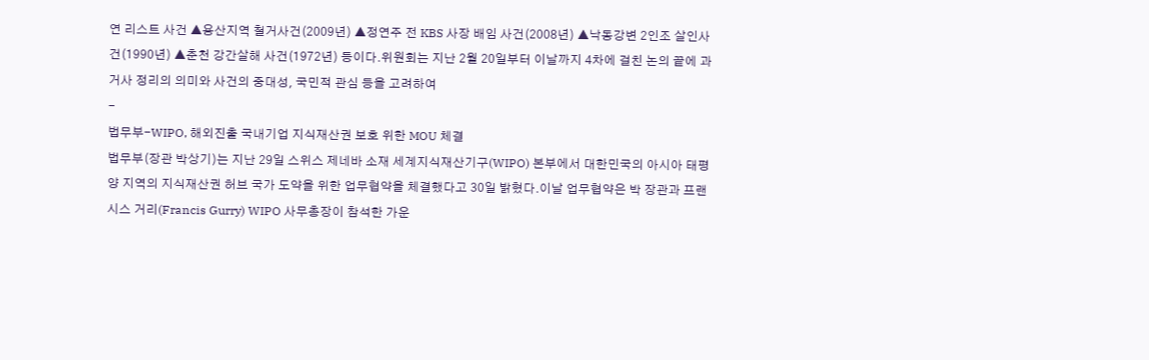연 리스트 사건 ▲용산지역 철거사건(2009년) ▲정연주 전 KBS 사장 배임 사건(2008년) ▲낙동강변 2인조 살인사건(1990년) ▲춘천 강간살해 사건(1972년) 등이다.위원회는 지난 2월 20일부터 이날까지 4차에 걸친 논의 끝에 과거사 정리의 의미와 사건의 중대성, 국민적 관심 등을 고려하여
-
법무부-WIPO, 해외진출 국내기업 지식재산권 보호 위한 MOU 체결
법무부(장관 박상기)는 지난 29일 스위스 제네바 소재 세계지식재산기구(WIPO) 본부에서 대한민국의 아시아 태평양 지역의 지식재산권 허브 국가 도약을 위한 업무협약을 체결했다고 30일 밝혔다.이날 업무협약은 박 장관과 프랜시스 거리(Francis Gurry) WIPO 사무총장이 참석한 가운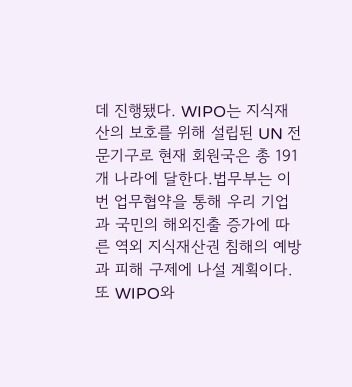데 진행됐다. WIPO는 지식재산의 보호를 위해 설립된 UN 전문기구로 현재 회원국은 총 191 개 나라에 달한다.법무부는 이번 업무협약을 통해 우리 기업과 국민의 해외진출 증가에 따른 역외 지식재산권 침해의 예방과 피해 구제에 나설 계획이다. 또 WIPO와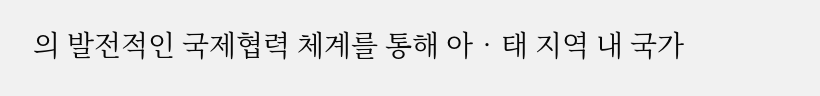의 발전적인 국제협력 체계를 통해 아‧태 지역 내 국가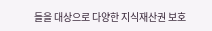들을 대상으로 다양한 지식재산권 보호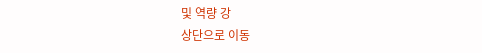및 역량 강
상단으로 이동